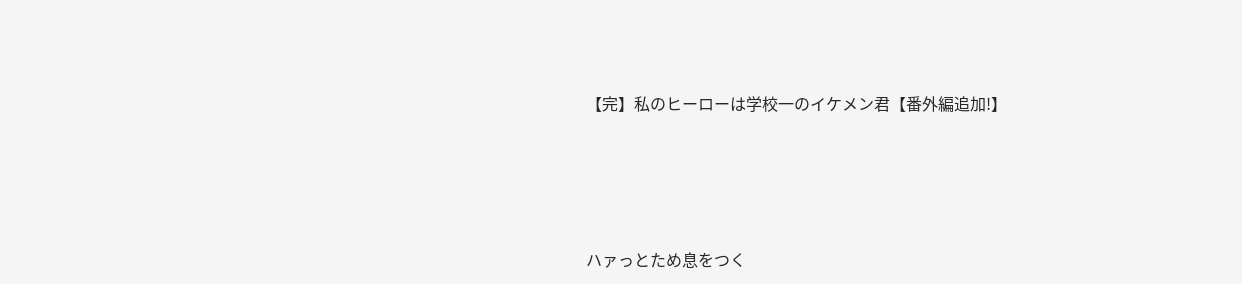【完】私のヒーローは学校一のイケメン君【番外編追加!】





ハァっとため息をつく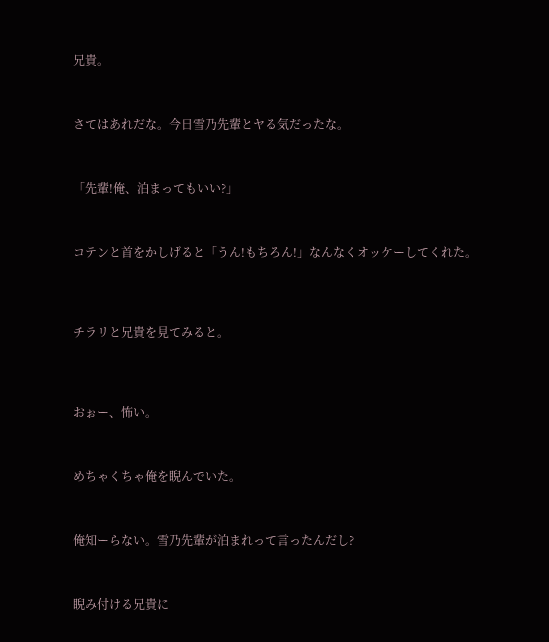兄貴。



さてはあれだな。今日雪乃先輩とヤる気だったな。



「先輩!俺、泊まってもいい?」



コテンと首をかしげると「うん!もちろん!」なんなくオッケーしてくれた。




チラリと兄貴を見てみると。




おぉー、怖い。



めちゃくちゃ俺を睨んでいた。



俺知ーらない。雪乃先輩が泊まれって言ったんだし?



睨み付ける兄貴に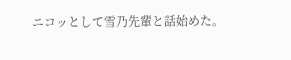ニコッとして雪乃先輩と話始めた。